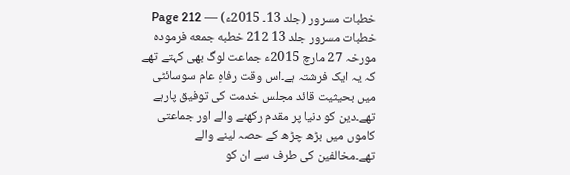خطبات مسرور (جلد 13۔ 2015ء) — Page 212
خطبات مسرور جلد 13 212 خطبه جمعه فرمودہ مورخہ 27 مارچ 2015ء جماعت لوگ بھی کہتے تھے کہ یہ ایک فرشتہ ہے۔اس وقت رفاہِ عام سوسائٹی میں بحیثیت قائد مجلس خدمت کی توفیق پارہے تھے۔دین کو دنیا پر مقدم رکھنے والے اور جماعتی کاموں میں بڑھ چڑھ کے حصہ لینے والے تھے۔مخالفین کی طرف سے ان کو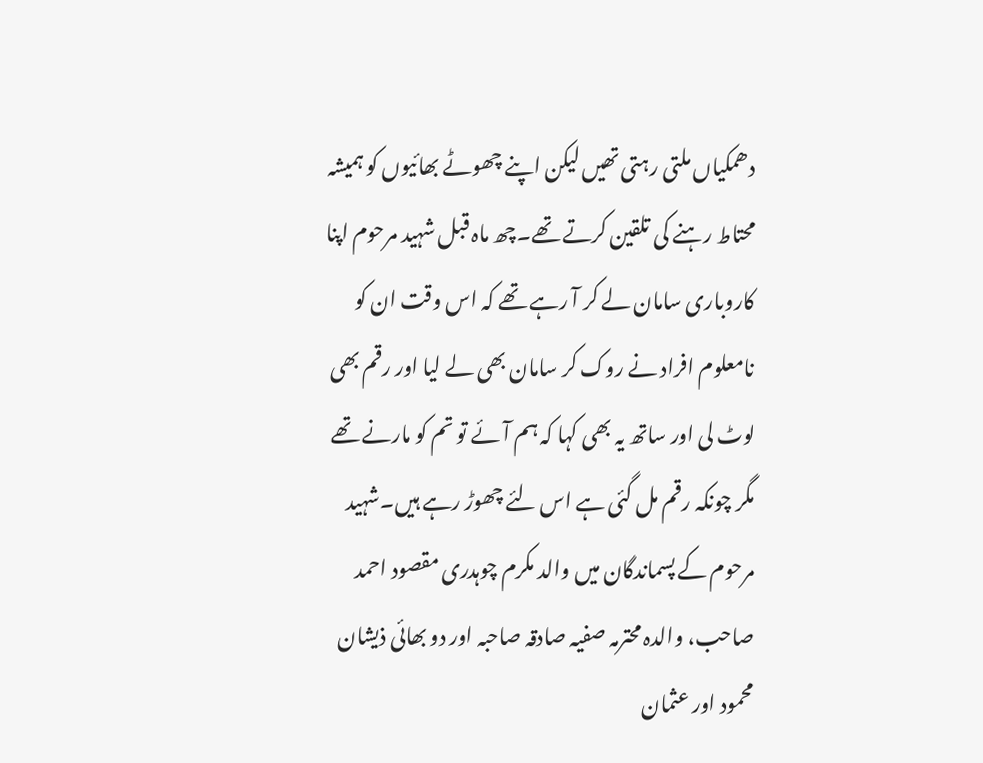دھمکیاں ملتی رہتی تھیں لیکن اپنے چھوٹے بھائیوں کو ہمیشہ محتاط رہنے کی تلقین کرتے تھے۔چھ ماہ قبل شہید مرحوم اپنا کاروباری سامان لے کر آ رہے تھے کہ اس وقت ان کو نامعلوم افراد نے روک کر سامان بھی لے لیا اور رقم بھی لوٹ لی اور ساتھ یہ بھی کہا کہ ہم آئے تو تم کو مارنے تھے مگر چونکہ رقم مل گئی ہے اس لئے چھوڑ رہے ہیں۔شہید مرحوم کے پسماندگان میں والد مکرم چوہدری مقصود احمد صاحب، والدہ محترمہ صفیہ صادقہ صاحبہ اور دو بھائی ذیشان محمود اور عثمان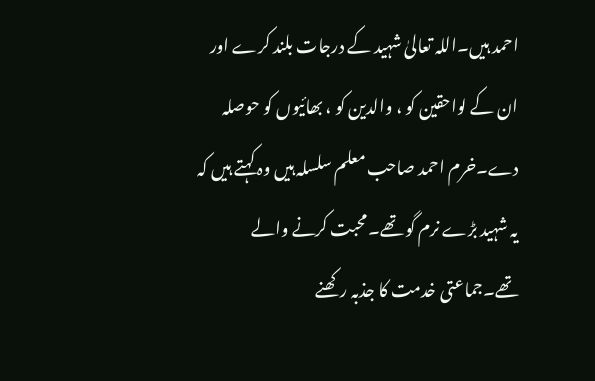احمد ہیں۔اللہ تعالیٰ شہید کے درجات بلند کرے اور ان کے لواحقین کو ، والدین کو ، بھائیوں کو حوصلہ دے۔خرم احمد صاحب معلم سلسلہ ہیں وہ کہتے ہیں کہ یہ شہید بڑے نرم گو تھے۔محبت کرنے والے تھے۔جماعتی خدمت کا جذبہ رکھنے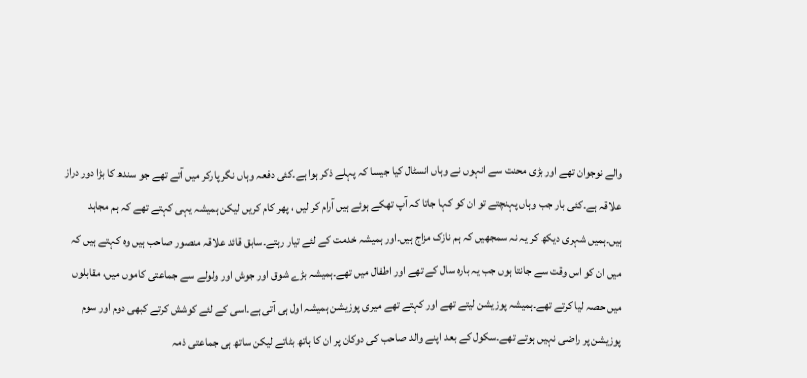والے نوجوان تھے اور بڑی محنت سے انہوں نے وہاں انسٹال کیا جیسا کہ پہلے ذکر ہوا ہے۔کئی دفعہ وہاں نگر پارکر میں آتے تھے جو سندھ کا بڑا دور دراز علاقہ ہے۔کئی بار جب وہاں پہنچتے تو ان کو کہا جاتا کہ آپ تھکے ہوئے ہیں آرام کر لیں ، پھر کام کریں لیکن ہمیشہ یہی کہتے تھے کہ ہم مجاہد ہیں۔ہمیں شہری دیکھ کر یہ نہ سمجھیں کہ ہم نازک مزاج ہیں۔اور ہمیشہ خدمت کے لئے تیار رہتے۔سابق قائد علاقہ منصور صاحب ہیں وہ کہتے ہیں کہ میں ان کو اس وقت سے جانتا ہوں جب یہ بارہ سال کے تھے اور اطفال میں تھے۔ہمیشہ بڑے شوق اور جوش اور ولولے سے جماعتی کاموں میں، مقابلوں میں حصہ لیا کرتے تھے۔ہمیشہ پوزیشن لیتے تھے اور کہتے تھے میری پوزیشن ہمیشہ اول ہی آتی ہے۔اسی کے لئے کوشش کرتے کبھی دوم اور سوم پوزیشن پر راضی نہیں ہوتے تھے۔سکول کے بعد اپنے والد صاحب کی دوکان پر ان کا ہاتھ بٹاتے لیکن ساتھ ہی جماعتی ذمہ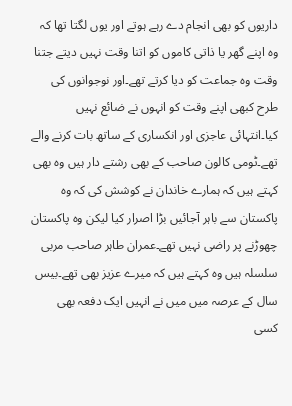داریوں کو بھی انجام دے رہے ہوتے اور یوں لگتا تھا کہ وہ اپنے گھر یا ذاتی کاموں کو اتنا وقت نہیں دیتے جتنا وقت وہ جماعت کو دیا کرتے تھے۔اور نوجوانوں کی طرح کبھی اپنے وقت کو انہوں نے ضائع نہیں کیا۔انتہائی عاجزی اور انکساری کے ساتھ بات کرنے والے تھے۔ٹومی کالون صاحب کے بھی رشتے دار ہیں وہ بھی کہتے ہیں کہ ہمارے خاندان نے کوشش کی کہ وہ پاکستان سے باہر آجائیں بڑا اصرار کیا لیکن وہ پاکستان چھوڑنے پر راضی نہیں تھے۔عمران طاہر صاحب مربی سلسلہ ہیں وہ کہتے ہیں کہ میرے عزیز بھی تھے۔بیس سال کے عرصہ میں میں نے انہیں ایک دفعہ بھی کسی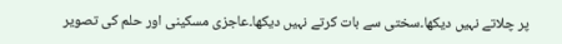پر چلاتے نہیں دیکھا۔سختی سے بات کرتے نہیں دیکھا۔عاجزی مسکینی اور حلم کی تصویر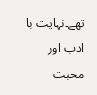تھے۔نہایت با ادب اور محبت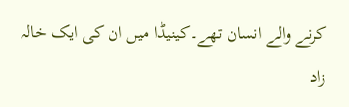کرنے والے انسان تھے۔کینیڈا میں ان کی ایک خالہ زاد